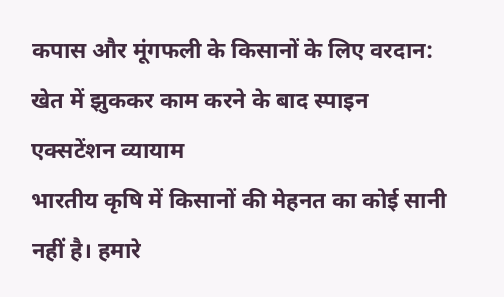कपास और मूंगफली के किसानों के लिए वरदान: खेत में झुककर काम करने के बाद स्पाइन एक्सटेंशन व्यायाम
भारतीय कृषि में किसानों की मेहनत का कोई सानी नहीं है। हमारे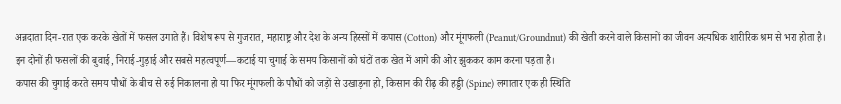अन्नदाता दिन-रात एक करके खेतों में फसल उगाते हैं। विशेष रूप से गुजरात, महाराष्ट्र और देश के अन्य हिस्सों में कपास (Cotton) और मूंगफली (Peanut/Groundnut) की खेती करने वाले किसानों का जीवन अत्यधिक शारीरिक श्रम से भरा होता है। इन दोनों ही फसलों की बुवाई, निराई-गुड़ाई और सबसे महत्वपूर्ण—कटाई या चुगाई के समय किसानों को घंटों तक खेत में आगे की ओर झुककर काम करना पड़ता है।
कपास की चुगाई करते समय पौधों के बीच से रुई निकालना हो या फिर मूंगफली के पौधों को जड़ों से उखाड़ना हो, किसान की रीढ़ की हड्डी (Spine) लगातार एक ही स्थिति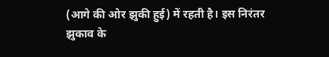(आगे की ओर झुकी हुई) में रहती है। इस निरंतर झुकाव के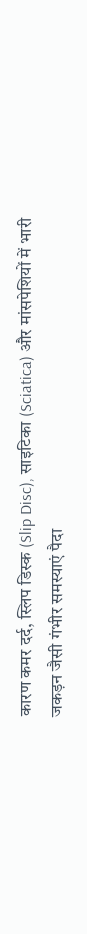कारण कमर दर्द, स्लिप डिस्क (Slip Disc), साइटिका (Sciatica) और मांसपेशियों में भारी जकड़न जैसी गंभीर समस्याएं पैदा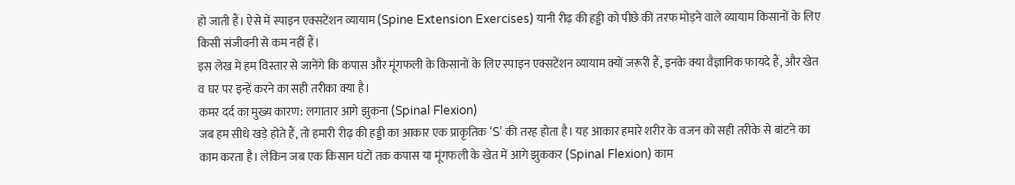हो जाती हैं। ऐसे में स्पाइन एक्सटेंशन व्यायाम (Spine Extension Exercises) यानी रीढ़ की हड्डी को पीछे की तरफ मोड़ने वाले व्यायाम किसानों के लिए किसी संजीवनी से कम नहीं हैं।
इस लेख में हम विस्तार से जानेंगे कि कपास और मूंगफली के किसानों के लिए स्पाइन एक्सटेंशन व्यायाम क्यों जरूरी हैं, इनके क्या वैज्ञानिक फायदे हैं, और खेत व घर पर इन्हें करने का सही तरीका क्या है।
कमर दर्द का मुख्य कारण: लगातार आगे झुकना (Spinal Flexion)
जब हम सीधे खड़े होते हैं, तो हमारी रीढ़ की हड्डी का आकार एक प्राकृतिक ‘S’ की तरह होता है। यह आकार हमारे शरीर के वजन को सही तरीके से बांटने का काम करता है। लेकिन जब एक किसान घंटों तक कपास या मूंगफली के खेत में आगे झुककर (Spinal Flexion) काम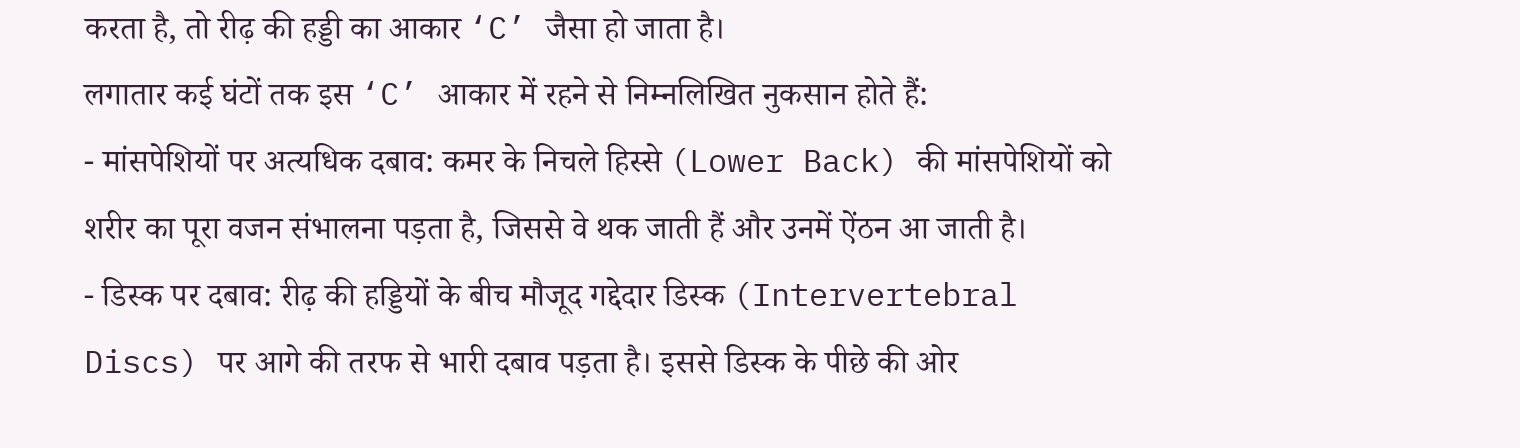करता है, तो रीढ़ की हड्डी का आकार ‘C’ जैसा हो जाता है।
लगातार कई घंटों तक इस ‘C’ आकार में रहने से निम्नलिखित नुकसान होते हैं:
- मांसपेशियों पर अत्यधिक दबाव: कमर के निचले हिस्से (Lower Back) की मांसपेशियों को शरीर का पूरा वजन संभालना पड़ता है, जिससे वे थक जाती हैं और उनमें ऐंठन आ जाती है।
- डिस्क पर दबाव: रीढ़ की हड्डियों के बीच मौजूद गद्देदार डिस्क (Intervertebral Discs) पर आगे की तरफ से भारी दबाव पड़ता है। इससे डिस्क के पीछे की ओर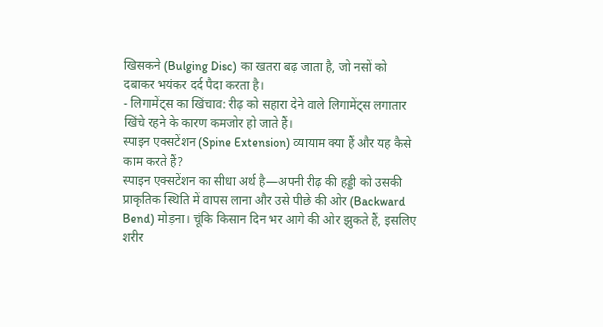खिसकने (Bulging Disc) का खतरा बढ़ जाता है, जो नसों को दबाकर भयंकर दर्द पैदा करता है।
- लिगामेंट्स का खिंचाव: रीढ़ को सहारा देने वाले लिगामेंट्स लगातार खिंचे रहने के कारण कमजोर हो जाते हैं।
स्पाइन एक्सटेंशन (Spine Extension) व्यायाम क्या हैं और यह कैसे काम करते हैं?
स्पाइन एक्सटेंशन का सीधा अर्थ है—अपनी रीढ़ की हड्डी को उसकी प्राकृतिक स्थिति में वापस लाना और उसे पीछे की ओर (Backward Bend) मोड़ना। चूंकि किसान दिन भर आगे की ओर झुकते हैं, इसलिए शरीर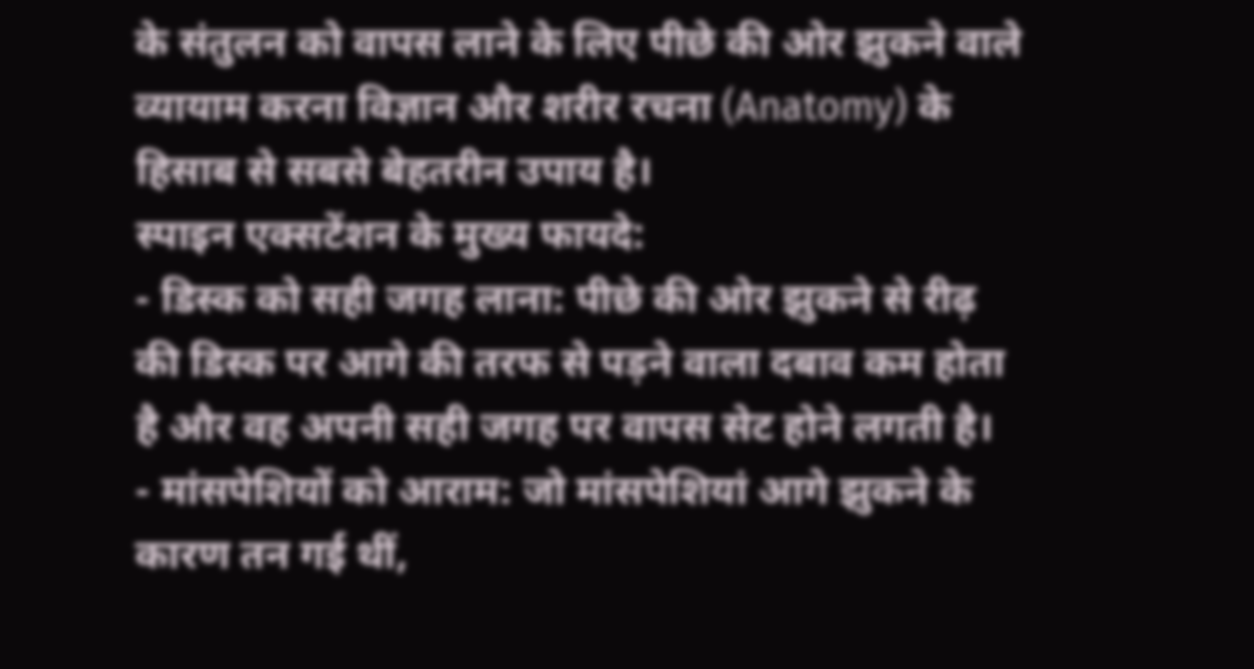के संतुलन को वापस लाने के लिए पीछे की ओर झुकने वाले व्यायाम करना विज्ञान और शरीर रचना (Anatomy) के हिसाब से सबसे बेहतरीन उपाय है।
स्पाइन एक्सटेंशन के मुख्य फायदे:
- डिस्क को सही जगह लाना: पीछे की ओर झुकने से रीढ़ की डिस्क पर आगे की तरफ से पड़ने वाला दबाव कम होता है और वह अपनी सही जगह पर वापस सेट होने लगती है।
- मांसपेशियों को आराम: जो मांसपेशियां आगे झुकने के कारण तन गई थीं,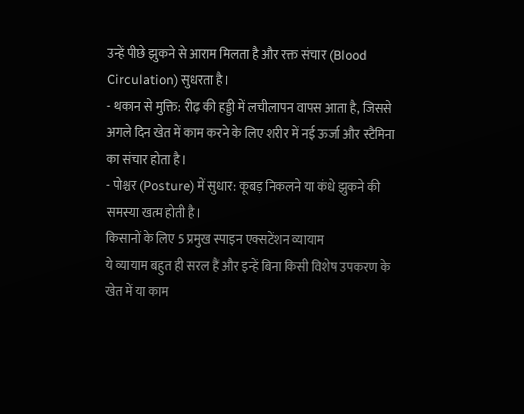उन्हें पीछे झुकने से आराम मिलता है और रक्त संचार (Blood Circulation) सुधरता है।
- थकान से मुक्ति: रीढ़ की हड्डी में लचीलापन वापस आता है, जिससे अगले दिन खेत में काम करने के लिए शरीर में नई ऊर्जा और स्टैमिना का संचार होता है।
- पोश्चर (Posture) में सुधार: कूबड़ निकलने या कंधे झुकने की समस्या खत्म होती है।
किसानों के लिए 5 प्रमुख स्पाइन एक्सटेंशन व्यायाम
ये व्यायाम बहुत ही सरल हैं और इन्हें बिना किसी विशेष उपकरण के खेत में या काम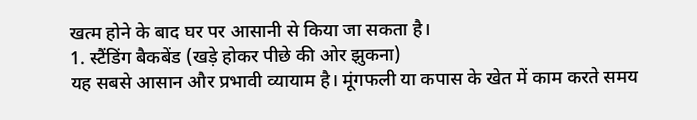खत्म होने के बाद घर पर आसानी से किया जा सकता है।
1. स्टैंडिंग बैकबेंड (खड़े होकर पीछे की ओर झुकना)
यह सबसे आसान और प्रभावी व्यायाम है। मूंगफली या कपास के खेत में काम करते समय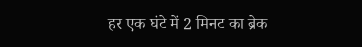हर एक घंटे में 2 मिनट का ब्रेक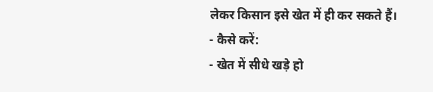लेकर किसान इसे खेत में ही कर सकते हैं।
- कैसे करें:
- खेत में सीधे खड़े हो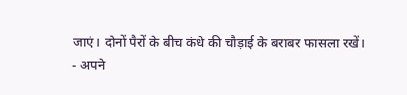जाएं। दोनों पैरों के बीच कंधे की चौड़ाई के बराबर फासला रखें।
- अपने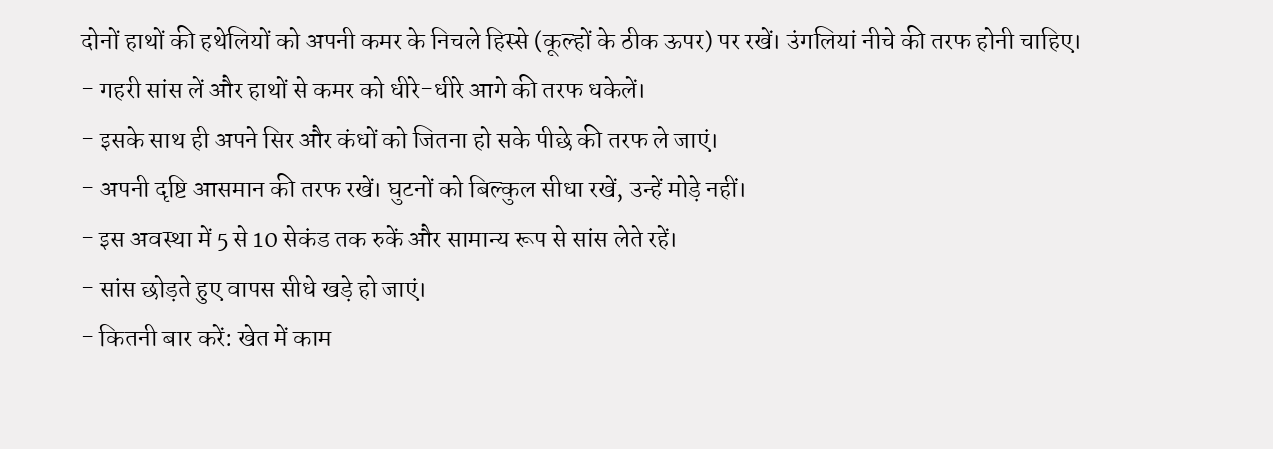दोनों हाथों की हथेलियों को अपनी कमर के निचले हिस्से (कूल्हों के ठीक ऊपर) पर रखें। उंगलियां नीचे की तरफ होनी चाहिए।
- गहरी सांस लें और हाथों से कमर को धीरे-धीरे आगे की तरफ धकेलें।
- इसके साथ ही अपने सिर और कंधों को जितना हो सके पीछे की तरफ ले जाएं।
- अपनी दृष्टि आसमान की तरफ रखें। घुटनों को बिल्कुल सीधा रखें, उन्हें मोड़े नहीं।
- इस अवस्था में 5 से 10 सेकंड तक रुकें और सामान्य रूप से सांस लेते रहें।
- सांस छोड़ते हुए वापस सीधे खड़े हो जाएं।
- कितनी बार करें: खेत में काम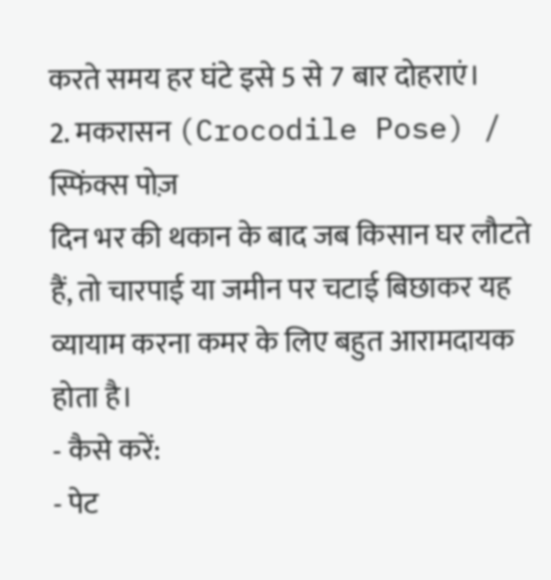करते समय हर घंटे इसे 5 से 7 बार दोहराएं।
2. मकरासन (Crocodile Pose) / स्फिंक्स पोज़
दिन भर की थकान के बाद जब किसान घर लौटते हैं, तो चारपाई या जमीन पर चटाई बिछाकर यह व्यायाम करना कमर के लिए बहुत आरामदायक होता है।
- कैसे करें:
- पेट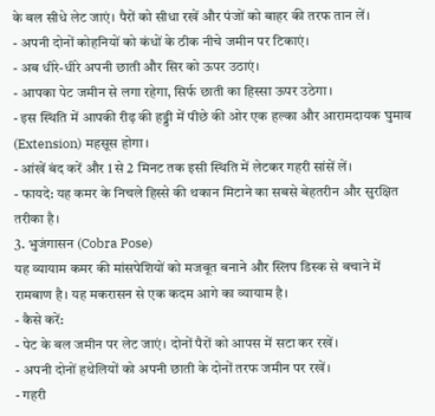के बल सीधे लेट जाएं। पैरों को सीधा रखें और पंजों को बाहर की तरफ तान लें।
- अपनी दोनों कोहनियों को कंधों के ठीक नीचे जमीन पर टिकाएं।
- अब धीरे-धीरे अपनी छाती और सिर को ऊपर उठाएं।
- आपका पेट जमीन से लगा रहेगा, सिर्फ छाती का हिस्सा ऊपर उठेगा।
- इस स्थिति में आपकी रीढ़ की हड्डी में पीछे की ओर एक हल्का और आरामदायक घुमाव (Extension) महसूस होगा।
- आंखें बंद करें और 1 से 2 मिनट तक इसी स्थिति में लेटकर गहरी सांसें लें।
- फायदे: यह कमर के निचले हिस्से की थकान मिटाने का सबसे बेहतरीन और सुरक्षित तरीका है।
3. भुजंगासन (Cobra Pose)
यह व्यायाम कमर की मांसपेशियों को मजबूत बनाने और स्लिप डिस्क से बचाने में रामबाण है। यह मकरासन से एक कदम आगे का व्यायाम है।
- कैसे करें:
- पेट के बल जमीन पर लेट जाएं। दोनों पैरों को आपस में सटा कर रखें।
- अपनी दोनों हथेलियों को अपनी छाती के दोनों तरफ जमीन पर रखें।
- गहरी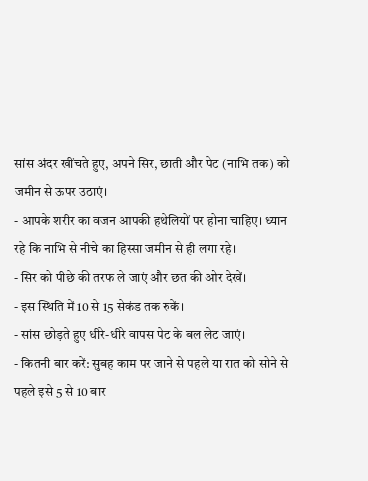सांस अंदर खींचते हुए, अपने सिर, छाती और पेट (नाभि तक) को जमीन से ऊपर उठाएं।
- आपके शरीर का वजन आपकी हथेलियों पर होना चाहिए। ध्यान रहे कि नाभि से नीचे का हिस्सा जमीन से ही लगा रहे।
- सिर को पीछे की तरफ ले जाएं और छत की ओर देखें।
- इस स्थिति में 10 से 15 सेकंड तक रुकें।
- सांस छोड़ते हुए धीरे-धीरे वापस पेट के बल लेट जाएं।
- कितनी बार करें: सुबह काम पर जाने से पहले या रात को सोने से पहले इसे 5 से 10 बार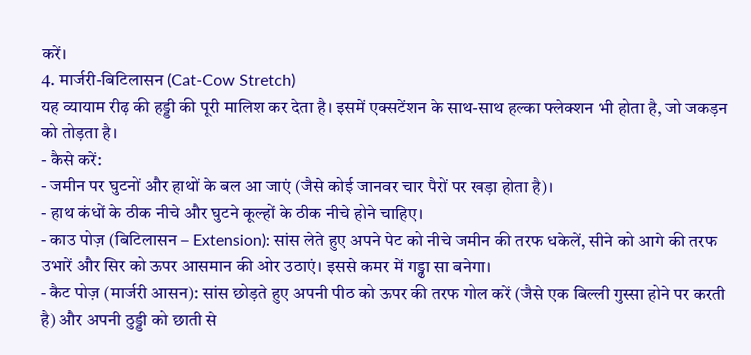करें।
4. मार्जरी-बिटिलासन (Cat-Cow Stretch)
यह व्यायाम रीढ़ की हड्डी की पूरी मालिश कर देता है। इसमें एक्सटेंशन के साथ-साथ हल्का फ्लेक्शन भी होता है, जो जकड़न को तोड़ता है।
- कैसे करें:
- जमीन पर घुटनों और हाथों के बल आ जाएं (जैसे कोई जानवर चार पैरों पर खड़ा होता है)।
- हाथ कंधों के ठीक नीचे और घुटने कूल्हों के ठीक नीचे होने चाहिए।
- काउ पोज़ (बिटिलासन – Extension): सांस लेते हुए अपने पेट को नीचे जमीन की तरफ धकेलें, सीने को आगे की तरफ उभारें और सिर को ऊपर आसमान की ओर उठाएं। इससे कमर में गड्ढा सा बनेगा।
- कैट पोज़ (मार्जरी आसन): सांस छोड़ते हुए अपनी पीठ को ऊपर की तरफ गोल करें (जैसे एक बिल्ली गुस्सा होने पर करती है) और अपनी ठुड्डी को छाती से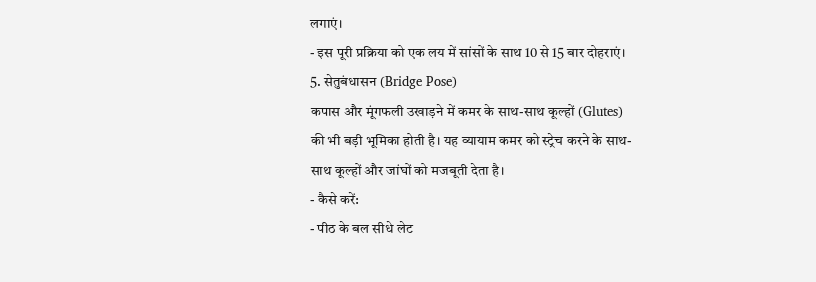लगाएं।
- इस पूरी प्रक्रिया को एक लय में सांसों के साथ 10 से 15 बार दोहराएं।
5. सेतुबंधासन (Bridge Pose)
कपास और मूंगफली उखाड़ने में कमर के साथ-साथ कूल्हों (Glutes) की भी बड़ी भूमिका होती है। यह व्यायाम कमर को स्ट्रेच करने के साथ-साथ कूल्हों और जांघों को मजबूती देता है।
- कैसे करें:
- पीठ के बल सीधे लेट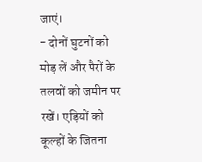जाएं।
- दोनों घुटनों को मोड़ लें और पैरों के तलवों को जमीन पर रखें। एड़ियों को कूल्हों के जितना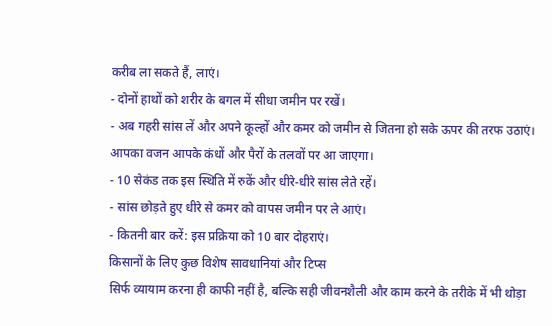करीब ला सकते हैं, लाएं।
- दोनों हाथों को शरीर के बगल में सीधा जमीन पर रखें।
- अब गहरी सांस लें और अपने कूल्हों और कमर को जमीन से जितना हो सके ऊपर की तरफ उठाएं। आपका वजन आपके कंधों और पैरों के तलवों पर आ जाएगा।
- 10 सेकंड तक इस स्थिति में रुकें और धीरे-धीरे सांस लेते रहें।
- सांस छोड़ते हुए धीरे से कमर को वापस जमीन पर ले आएं।
- कितनी बार करें: इस प्रक्रिया को 10 बार दोहराएं।
किसानों के लिए कुछ विशेष सावधानियां और टिप्स
सिर्फ व्यायाम करना ही काफी नहीं है, बल्कि सही जीवनशैली और काम करने के तरीके में भी थोड़ा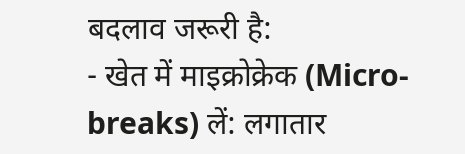बदलाव जरूरी है:
- खेत में माइक्रोक्रेक (Micro-breaks) लें: लगातार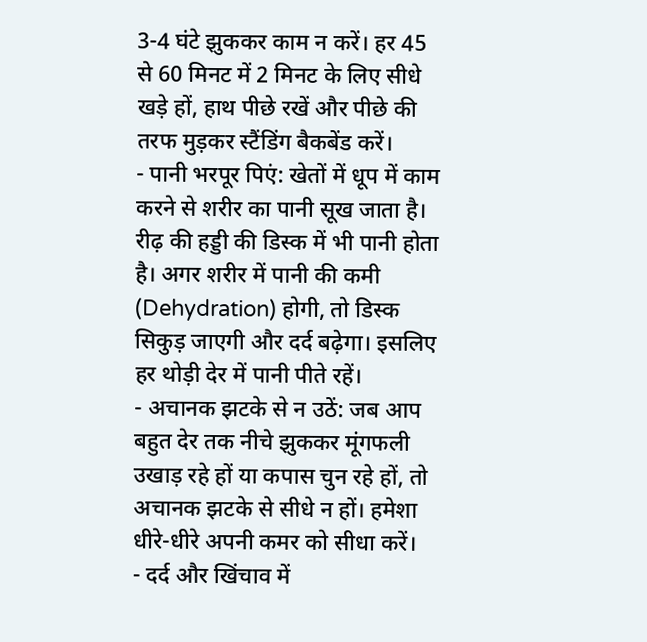3-4 घंटे झुककर काम न करें। हर 45 से 60 मिनट में 2 मिनट के लिए सीधे खड़े हों, हाथ पीछे रखें और पीछे की तरफ मुड़कर स्टैंडिंग बैकबेंड करें।
- पानी भरपूर पिएं: खेतों में धूप में काम करने से शरीर का पानी सूख जाता है। रीढ़ की हड्डी की डिस्क में भी पानी होता है। अगर शरीर में पानी की कमी (Dehydration) होगी, तो डिस्क सिकुड़ जाएगी और दर्द बढ़ेगा। इसलिए हर थोड़ी देर में पानी पीते रहें।
- अचानक झटके से न उठें: जब आप बहुत देर तक नीचे झुककर मूंगफली उखाड़ रहे हों या कपास चुन रहे हों, तो अचानक झटके से सीधे न हों। हमेशा धीरे-धीरे अपनी कमर को सीधा करें।
- दर्द और खिंचाव में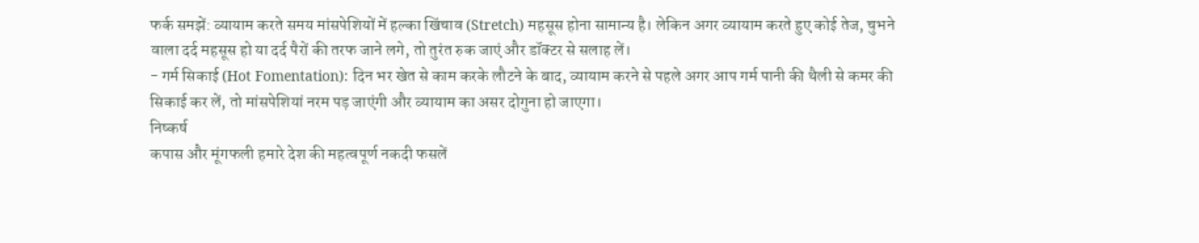फर्क समझें: व्यायाम करते समय मांसपेशियों में हल्का खिंचाव (Stretch) महसूस होना सामान्य है। लेकिन अगर व्यायाम करते हुए कोई तेज, चुभने वाला दर्द महसूस हो या दर्द पैरों की तरफ जाने लगे, तो तुरंत रुक जाएं और डॉक्टर से सलाह लें।
- गर्म सिकाई (Hot Fomentation): दिन भर खेत से काम करके लौटने के बाद, व्यायाम करने से पहले अगर आप गर्म पानी की थैली से कमर की सिकाई कर लें, तो मांसपेशियां नरम पड़ जाएंगी और व्यायाम का असर दोगुना हो जाएगा।
निष्कर्ष
कपास और मूंगफली हमारे देश की महत्वपूर्ण नकदी फसलें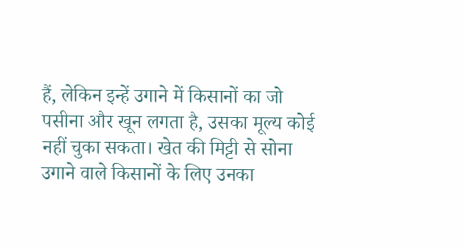हैं, लेकिन इन्हें उगाने में किसानों का जो पसीना और खून लगता है, उसका मूल्य कोई नहीं चुका सकता। खेत की मिट्टी से सोना उगाने वाले किसानों के लिए उनका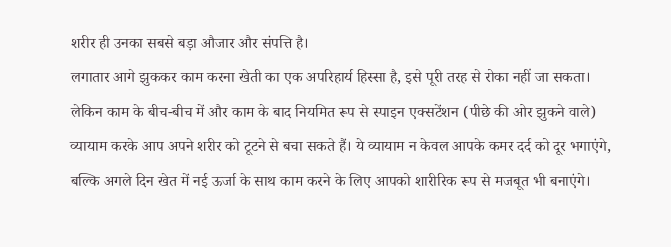शरीर ही उनका सबसे बड़ा औजार और संपत्ति है।
लगातार आगे झुककर काम करना खेती का एक अपरिहार्य हिस्सा है, इसे पूरी तरह से रोका नहीं जा सकता। लेकिन काम के बीच-बीच में और काम के बाद नियमित रूप से स्पाइन एक्सटेंशन (पीछे की ओर झुकने वाले) व्यायाम करके आप अपने शरीर को टूटने से बचा सकते हैं। ये व्यायाम न केवल आपके कमर दर्द को दूर भगाएंगे, बल्कि अगले दिन खेत में नई ऊर्जा के साथ काम करने के लिए आपको शारीरिक रूप से मजबूत भी बनाएंगे।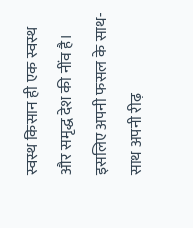स्वस्थ किसान ही एक स्वस्थ और समृद्ध देश की नींव है। इसलिए अपनी फसल के साथ-साथ अपनी रीढ़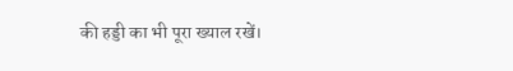की हड्डी का भी पूरा ख्याल रखें।